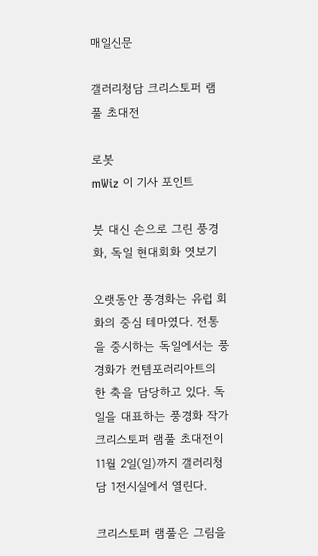매일신문

갤러리청담 크리스토퍼 램풀 초대전

로봇
mWiz 이 기사 포인트

붓 대신 손으로 그린 풍경화, 독일 현대회화 엿보기

오랫동안 풍경화는 유럽 회화의 중심 테마였다. 전통을 중시하는 독일에서는 풍경화가 컨템포러리아트의 한 축을 담당하고 있다. 독일을 대표하는 풍경화 작가 크리스토퍼 램풀 초대전이 11월 2일(일)까지 갤러리청담 1전시실에서 열린다.

크리스토퍼 램풀은 그림을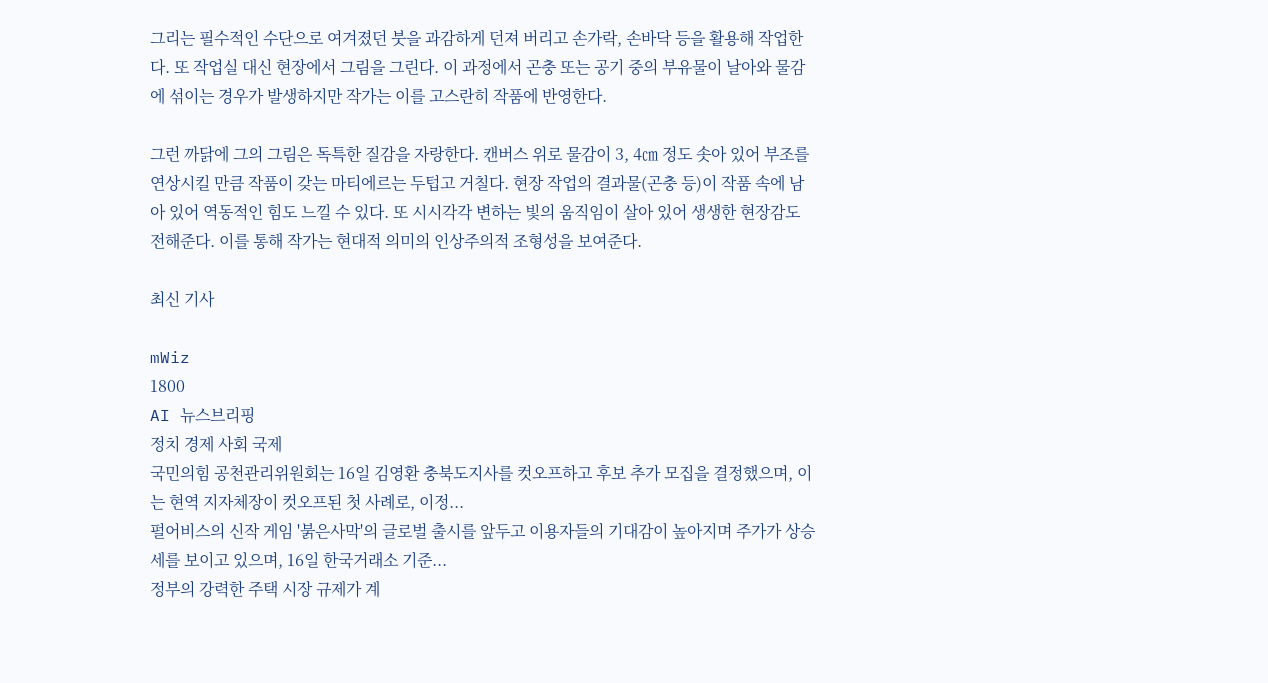그리는 필수적인 수단으로 여겨졌던 붓을 과감하게 던져 버리고 손가락, 손바닥 등을 활용해 작업한다. 또 작업실 대신 현장에서 그림을 그린다. 이 과정에서 곤충 또는 공기 중의 부유물이 날아와 물감에 섞이는 경우가 발생하지만 작가는 이를 고스란히 작품에 반영한다.

그런 까닭에 그의 그림은 독특한 질감을 자랑한다. 캔버스 위로 물감이 3, 4㎝ 정도 솟아 있어 부조를 연상시킬 만큼 작품이 갖는 마티에르는 두텁고 거칠다. 현장 작업의 결과물(곤충 등)이 작품 속에 남아 있어 역동적인 힘도 느낄 수 있다. 또 시시각각 변하는 빛의 움직임이 살아 있어 생생한 현장감도 전해준다. 이를 통해 작가는 현대적 의미의 인상주의적 조형성을 보여준다.

최신 기사

mWiz
1800
AI 뉴스브리핑
정치 경제 사회 국제
국민의힘 공천관리위원회는 16일 김영환 충북도지사를 컷오프하고 후보 추가 모집을 결정했으며, 이는 현역 지자체장이 컷오프된 첫 사례로, 이정...
펄어비스의 신작 게임 '붉은사막'의 글로벌 출시를 앞두고 이용자들의 기대감이 높아지며 주가가 상승세를 보이고 있으며, 16일 한국거래소 기준...
정부의 강력한 주택 시장 규제가 계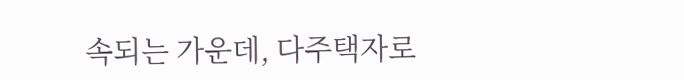속되는 가운데, 다주택자로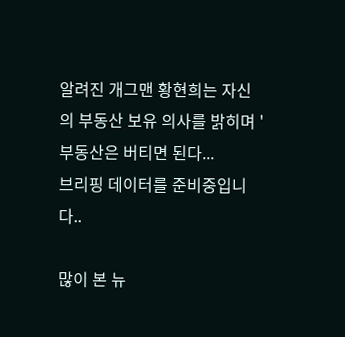알려진 개그맨 황현희는 자신의 부동산 보유 의사를 밝히며 '부동산은 버티면 된다...
브리핑 데이터를 준비중입니다..

많이 본 뉴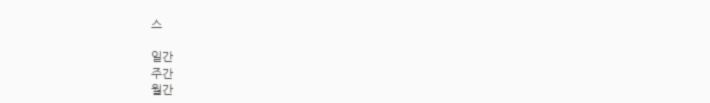스

일간
주간
월간